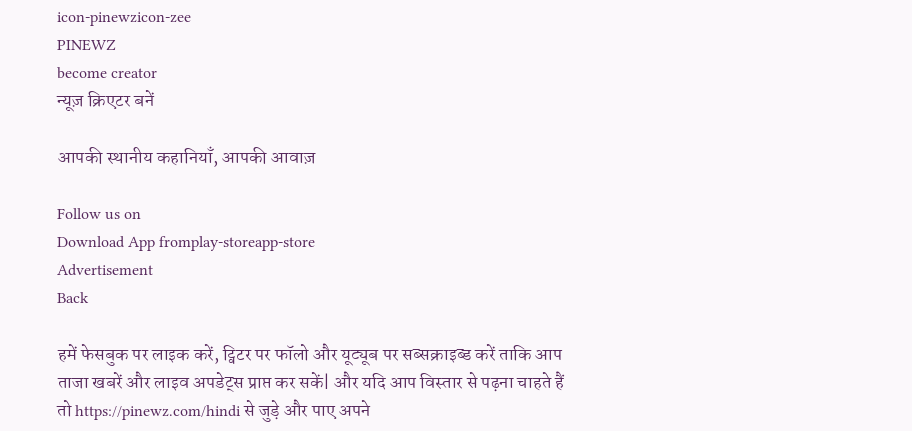icon-pinewzicon-zee
PINEWZ
become creator
न्यूज़ क्रिएटर बनें

आपकी स्थानीय कहानियाँ, आपकी आवाज़

Follow us on
Download App fromplay-storeapp-store
Advertisement
Back

हमें फेसबुक पर लाइक करें, ट्विटर पर फॉलो और यूट्यूब पर सब्सक्राइब्ड करें ताकि आप ताजा खबरें और लाइव अपडेट्स प्राप्त कर सकें| और यदि आप विस्तार से पढ़ना चाहते हैं तो https://pinewz.com/hindi से जुड़े और पाए अपने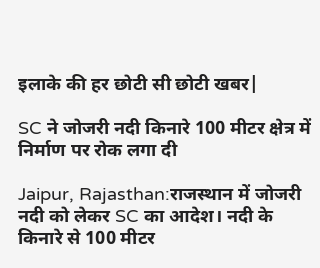इलाके की हर छोटी सी छोटी खबर|

SC ने जोजरी नदी किनारे 100 मीटर क्षेत्र में निर्माण पर रोक लगा दी

Jaipur, Rajasthan:राजस्थान में जोजरी नदी को लेकर SC का आदेश। नदी के किनारे से 100 मीटर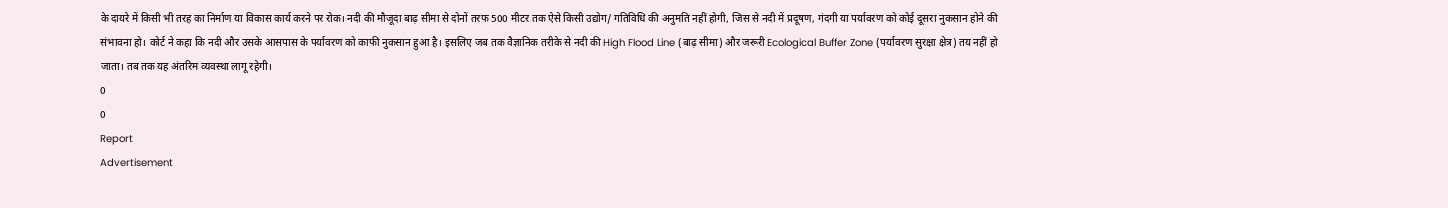के दायरे में किसी भी तरह का निर्माण या विकास कार्य करने पर रोक। नदी की मौजूदा बाढ़ सीमा से दोनों तरफ 500 मीटर तक ऐसे किसी उद्योग/ गतिविधि की अनुमति नहीं होगी, जिस से नदी में प्रदूषण, गंदगी या पर्यावरण को कोई दूसरा नुकसान होने की संभावना हो। कोर्ट ने कहा कि नदी और उसके आसपास के पर्यावरण को काफी नुकसान हुआ है। इसलिए जब तक वैज्ञानिक तरीके से नदी की High Flood Line (बाढ़ सीमा) और जरूरी Ecological Buffer Zone (पर्यावरण सुरक्षा क्षेत्र) तय नहीं हो जाता। तब तक यह अंतरिम व्यवस्था लागू रहेगी।
0
0
Report
Advertisement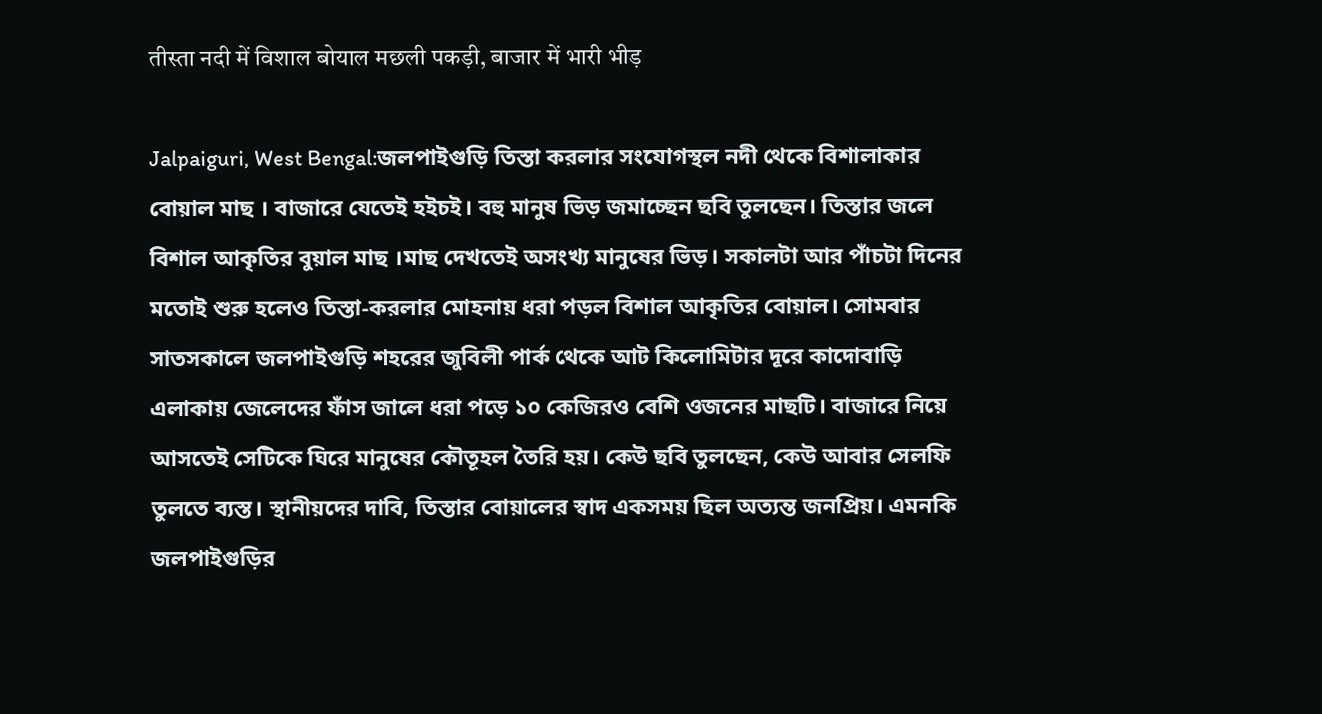तीस्ता नदी में विशाल बोयाल मछली पकड़ी, बाजार में भारी भीड़

Jalpaiguri, West Bengal:জলপাইগুড়ি তিস্তা করলার সংযোগস্থল নদী থেকে বিশালাকার বোয়াল মাছ । বাজারে যেতেই হইচই। বহু মানুষ ভিড় জমাচ্ছেন ছবি তুলছেন। তিস্তার জলে বিশাল আকৃতির বুয়াল মাছ ।মাছ দেখতেই অসংখ্য মানুষের ভিড়। সকালটা আর পাঁচটা দিনের মতোই শুরু হলেও তিস্তা-করলার মোহনায় ধরা পড়ল বিশাল আকৃতির বোয়াল। সোমবার সাতসকালে জলপাইগুড়ি শহরের জুবিলী পার্ক থেকে আট কিলোমিটার দূরে কাদোবাড়ি এলাকায় জেলেদের ফাঁস জালে ধরা পড়ে ১০ কেজিরও বেশি ওজনের মাছটি। বাজারে নিয়ে আসতেই সেটিকে ঘিরে মানুষের কৌতূহল তৈরি হয়। কেউ ছবি তুলছেন, কেউ আবার সেলফি তুলতে ব্যস্ত। স্থানীয়দের দাবি, তিস্তার বোয়ালের স্বাদ একসময় ছিল অত্যন্ত জনপ্রিয়। এমনকি জলপাইগুড়ির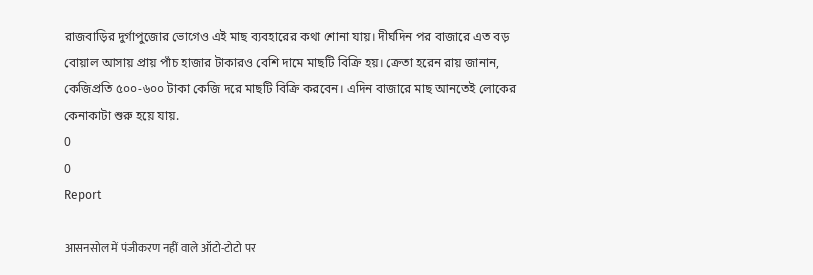রাজবাড়ির দুর্গাপুজোর ভোগেও এই মাছ ব্যবহারের কথা শোনা যায়। দীর্ঘদিন পর বাজারে এত বড় বোয়াল আসায় প্রায় পাঁচ হাজার টাকারও বেশি দামে মাছটি বিক্রি হয়। ক্রেতা হরেন রায় জানান, কেজিপ্রতি ৫০০-৬০০ টাকা কেজি দরে মাছটি বিক্রি করবেন। এদিন বাজারে মাছ আনতেই লোকের কেনাকাটা শুরু হয়ে যায়.
0
0
Report

आसनसोल में पंजीकरण नहीं वाले ऑटो-टोटो पर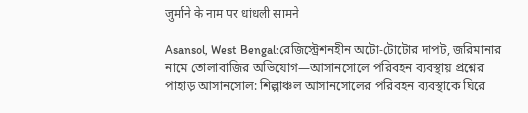जुर्माने के नाम पर धांधली सामने

Asansol, West Bengal:রেজিস্ট্রেশনহীন অটো-টোটোর দাপট, জরিমানার নামে তোলাবাজির অভিযোগ—আসানসোলে পরিবহন ব্যবস্থায় প্রশ্নের পাহাড় আসানসোল: শিল্পাঞ্চল আসানসোলের পরিবহন ব্যবস্থাকে ঘিরে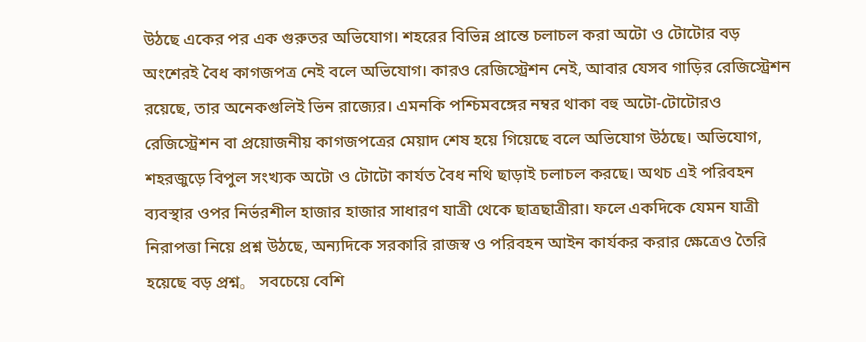উঠছে একের পর এক গুরুতর অভিযোগ। শহরের বিভিন্ন প্রান্তে চলাচল করা অটো ও টোটোর বড় অংশেরই বৈধ কাগজপত্র নেই বলে অভিযোগ। কারও রেজিস্ট্রেশন নেই, আবার যেসব গাড়ির রেজিস্ট্রেশন রয়েছে, তার অনেকগুলিই ভিন রাজ্যের। এমনকি পশ্চিমবঙ্গের নম্বর থাকা বহু অটো-টোটোরও রেজিস্ট্রেশন বা প্রয়োজনীয় কাগজপত্রের মেয়াদ শেষ হয়ে গিয়েছে বলে অভিযোগ উঠছে। অভিযোগ, শহরজুড়ে বিপুল সংখ্যক অটো ও টোটো কার্যত বৈধ নথি ছাড়াই চলাচল করছে। অথচ এই পরিবহন ব্যবস্থার ওপর নির্ভরশীল হাজার হাজার সাধারণ যাত্রী থেকে ছাত্রছাত্রীরা। ফলে একদিকে যেমন যাত্রী নিরাপত্তা নিয়ে প্রশ্ন উঠছে, অন্যদিকে সরকারি রাজস্ব ও পরিবহন আইন কার্যকর করার ক্ষেত্রেও তৈরি হয়েছে বড় প্রশ্ন。 সবচেয়ে বেশি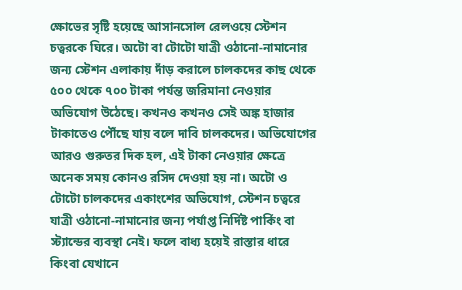ক্ষোভের সৃষ্টি হয়েছে আসানসোল রেলওয়ে স্টেশন চত্বরকে ঘিরে। অটো বা টোটো যাত্রী ওঠানো-নামানোর জন্য স্টেশন এলাকায় দাঁড় করালে চালকদের কাছ থেকে ৫০০ থেকে ৭০০ টাকা পর্যন্ত জরিমানা নেওয়ার অভিযোগ উঠেছে। কখনও কখনও সেই অঙ্ক হাজার টাকাতেও পৌঁছে যায় বলে দাবি চালকদের। অভিযোগের আরও গুরুতর দিক হল, এই টাকা নেওয়ার ক্ষেত্রে অনেক সময় কোনও রসিদ দেওয়া হয় না। অটো ও টোটো চালকদের একাংশের অভিযোগ, স্টেশন চত্বরে যাত্রী ওঠানো-নামানোর জন্য পর্যাপ্ত নির্দিষ্ট পার্কিং বা স্ট্যান্ডের ব্যবস্থা নেই। ফলে বাধ্য হয়েই রাস্তার ধারে কিংবা যেখানে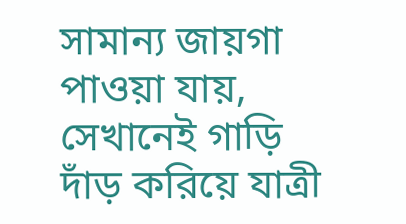সামান্য জায়গা পাওয়া যায়, সেখানেই গাড়ি দাঁড় করিয়ে যাত্রী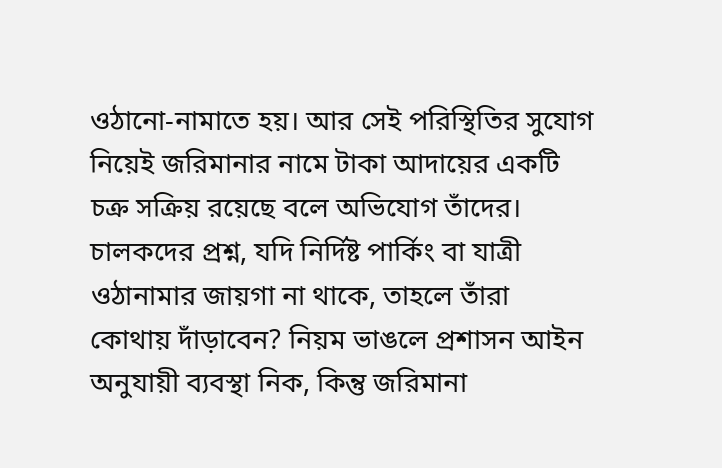ওঠানো-নামাতে হয়। আর সেই পরিস্থিতির সুযোগ নিয়েই জরিমানার নামে টাকা আদায়ের একটি চক্র সক্রিয় রয়েছে বলে অভিযোগ তাঁদের। চালকদের প্রশ্ন, যদি নির্দিষ্ট পার্কিং বা যাত্রী ওঠানামার জায়গা না থাকে, তাহলে তাঁরা কোথায় দাঁড়াবেন? নিয়ম ভাঙলে প্রশাসন আইন অনুযায়ী ব্যবস্থা নিক, কিন্তু জরিমানা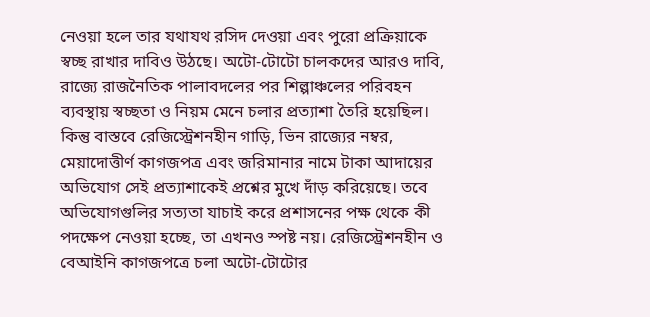নেওয়া হলে তার যথাযথ রসিদ দেওয়া এবং পুরো প্রক্রিয়াকে স্বচ্ছ রাখার দাবিও উঠছে। অটো-টোটো চালকদের আরও দাবি, রাজ্যে রাজনৈতিক পালাবদলের পর শিল্পাঞ্চলের পরিবহন ব্যবস্থায় স্বচ্ছতা ও নিয়ম মেনে চলার প্রত্যাশা তৈরি হয়েছিল। কিন্তু বাস্তবে রেজিস্ট্রেশনহীন গাড়ি, ভিন রাজ্যের নম্বর, মেয়াদোত্তীর্ণ কাগজপত্র এবং জরিমানার নামে টাকা আদায়ের অভিযোগ সেই প্রত্যাশাকেই প্রশ্নের মুখে দাঁড় করিয়েছে। তবে অভিযোগগুলির সত্যতা যাচাই করে প্রশাসনের পক্ষ থেকে কী পদক্ষেপ নেওয়া হচ্ছে, তা এখনও স্পষ্ট নয়। রেজিস্ট্রেশনহীন ও বেআইনি কাগজপত্রে চলা অটো-টোটোর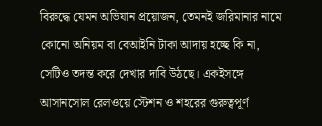বিরুদ্ধে যেমন অভিযান প্রয়োজন, তেমনই জরিমানার নামে কোনো অনিয়ম বা বেআইনি টাকা আদায় হচ্ছে কি না, সেটিও তদন্ত করে দেখার দাবি উঠছে। একইসঙ্গে আসানসোল রেলওয়ে স্টেশন ও শহরের গুরুত্বপূর্ণ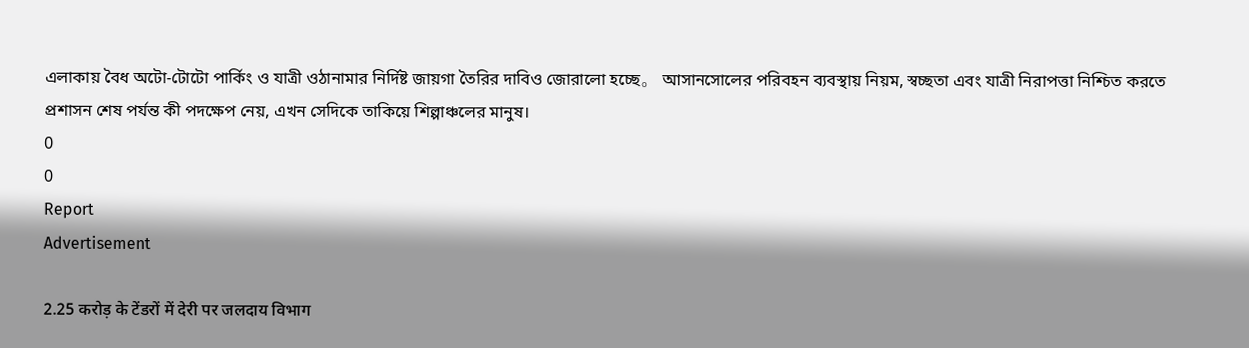এলাকায় বৈধ অটো-টোটো পার্কিং ও যাত্রী ওঠানামার নির্দিষ্ট জায়গা তৈরির দাবিও জোরালো হচ্ছে。 আসানসোলের পরিবহন ব্যবস্থায় নিয়ম, স্বচ্ছতা এবং যাত্রী নিরাপত্তা নিশ্চিত করতে প্রশাসন শেষ পর্যন্ত কী পদক্ষেপ নেয়, এখন সেদিকে তাকিয়ে শিল্পাঞ্চলের মানুষ।
0
0
Report
Advertisement

2.25 करोड़ के टेंडरों में देरी पर जलदाय विभाग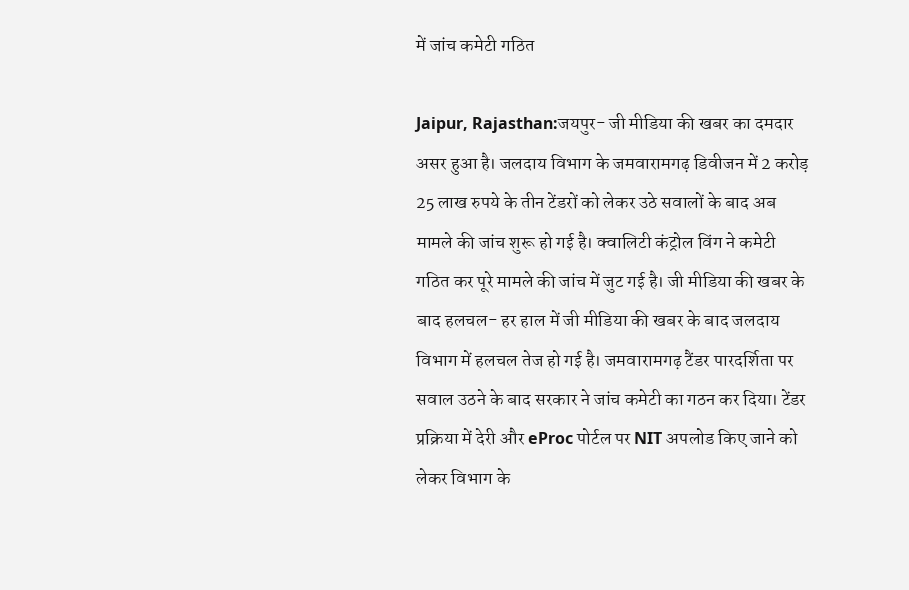में जांच कमेटी गठित

Jaipur, Rajasthan:जयपुर- जी मीडिया की खबर का दमदार असर हुआ है। जलदाय विभाग के जमवारामगढ़ डिवीजन में 2 करोड़ 25 लाख रुपये के तीन टेंडरों को लेकर उठे सवालों के बाद अब मामले की जांच शुरू हो गई है। क्वालिटी कंट्रोल विंग ने कमेटी गठित कर पूरे मामले की जांच में जुट गई है। जी मीडिया की खबर के बाद हलचल- हर हाल में जी मीडिया की खबर के बाद जलदाय विभाग में हलचल तेज हो गई है। जमवारामगढ़ टैंडर पारदर्शिता पर सवाल उठने के बाद सरकार ने जांच कमेटी का गठन कर दिया। टेंडर प्रक्रिया में देरी और eProc पोर्टल पर NIT अपलोड किए जाने को लेकर विभाग के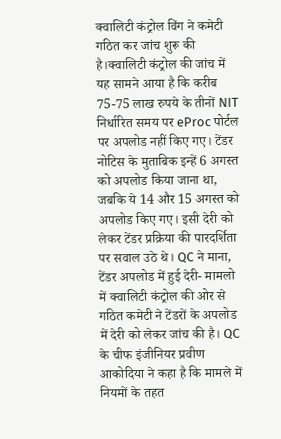क्वालिटी कंट्रोल विंग ने कमेटी गठित कर जांच शुरू की है।क्वालिटी कंट्रोल की जांच में यह सामने आया है कि करीब 75-75 लाख रुपये के तीनों NIT निर्धारित समय पर eProc पोर्टल पर अपलोड नहीं किए गए। टेंडर नोटिस के मुताबिक इन्हें 6 अगस्त को अपलोड किया जाना था, जबकि ये 14 और 15 अगस्त को अपलोड किए गए। इसी देरी को लेकर टेंडर प्रक्रिया की पारदर्शिता पर सवाल उठे थे। QC ने माना, टेंडर अपलोड में हुई देरी- मामलो में क्वालिटी कंट्रोल की ओर से गठित कमेटी ने टेंडरों के अपलोड में देरी को लेकर जांच की है। QC के चीफ इंजीनियर प्रवीण आकोदिया ने कहा है कि मामले में नियमों के तहत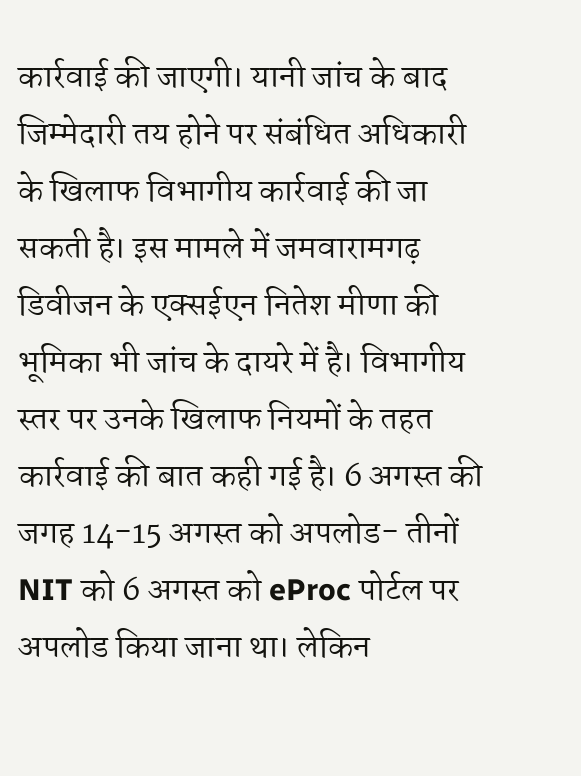कार्रवाई की जाएगी। यानी जांच के बाद जिम्मेदारी तय होने पर संबंधित अधिकारी के खिलाफ विभागीय कार्रवाई की जा सकती है। इस मामले में जमवारामगढ़ डिवीजन के एक्सईएन नितेश मीणा की भूमिका भी जांच के दायरे में है। विभागीय स्तर पर उनके खिलाफ नियमों के तहत कार्रवाई की बात कही गई है। 6 अगस्त की जगह 14-15 अगस्त को अपलोड- तीनों NIT को 6 अगस्त को eProc पोर्टल पर अपलोड किया जाना था। लेकिन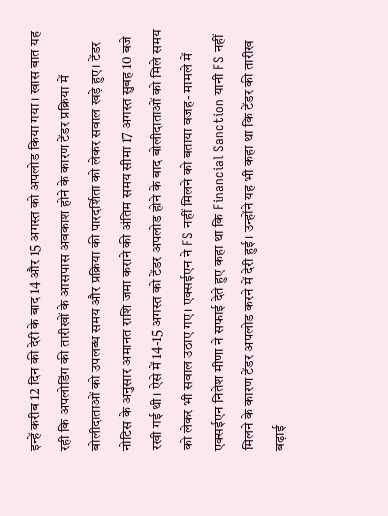इन्हें करीब 12 दिन की देरी के बाद 14 और 15 अगस्त को अपलोड किया गया। खास बात यह रही कि अपलोडिंग की तारीखों के आसपास अवकाश होने के कारण टेंडर प्रक्रिया में बोलीदाताओं को उपलब्ध समय और प्रक्रिया की पारदर्शिता को लेकर सवाल खड़े हुए। टेंडर नोटिस के अनुसार अमानत राशि जमा कराने की अंतिम समय सीमा 17 अगस्त सुबह 10 बजे रखी गई थी। ऐसे में 14-15 अगस्त को टेंडर अपलोड होने के बाद बोलीदाताओं को मिले समय को लेकर भी सवाल उठाए गए। एक्सईएन ने FS नहीं मिलने को बताया वजह- मामले में एक्सईएन नितेश मीणा ने सफाई देते हुए कहा था कि Financial Sanction यानी FS नहीं मिलने के कारण टेंडर अपलोड करने में देरी हुई। उन्होंने यह भी कहा था कि टेंडर की तारीख बढ़ाई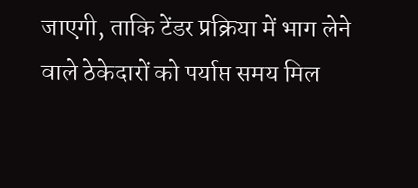जाएगी, ताकि टेंडर प्रक्रिया में भाग लेने वाले ठेकेदारों को पर्याप्त समय मिल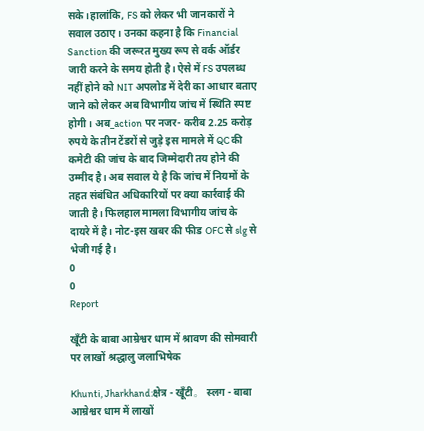सके।हालांकि, FS को लेकर भी जानकारों ने सवाल उठाए। उनका कहना है कि Financial Sanction की जरूरत मुख्य रूप से वर्क ऑर्डर जारी करने के समय होती है। ऐसे में FS उपलब्ध नहीं होने को NIT अपलोड में देरी का आधार बताए जाने को लेकर अब विभागीय जांच में स्थिति स्पष्ट होगी। अब_action पर नजर- करीब 2.25 करोड़ रुपये के तीन टेंडरों से जुड़े इस मामले में QC की कमेटी की जांच के बाद जिम्मेदारी तय होने की उम्मीद है। अब सवाल ये है कि जांच में नियमों के तहत संबंधित अधिकारियों पर क्या कार्रवाई की जाती है। फिलहाल मामला विभागीय जांच के दायरे में है। नोट-इस खबर की फीड OFC से slg से भेजी गई है।
0
0
Report

खूँटी के बाबा आम्रेश्वर धाम में श्रावण की सोमवारी पर लाखों श्रद्धालु जलाभिषेक

Khunti, Jharkhand:क्षेत्र - खूँटी。 स्लग - बाबा आम्रेश्वर धाम में लाखों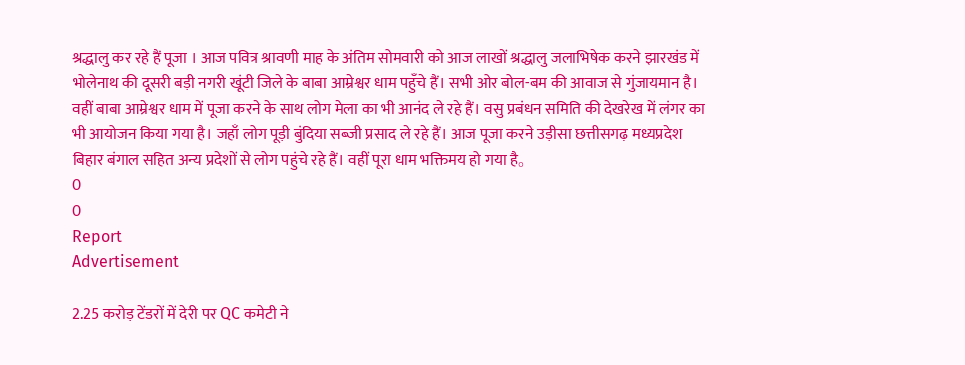श्रद्धालु कर रहे हैं पूजा । आज पवित्र श्रावणी माह के अंतिम सोमवारी को आज लाखों श्रद्धालु जलाभिषेक करने झारखंड में भोलेनाथ की दूसरी बड़ी नगरी खूंटी जिले के बाबा आम्रेश्वर धाम पहुँचे हैं। सभी ओर बोल-बम की आवाज से गुंजायमान है। वहीं बाबा आम्रेश्वर धाम में पूजा करने के साथ लोग मेला का भी आनंद ले रहे हैं। वसु प्रबंधन समिति की देखरेख में लंगर का भी आयोजन किया गया है। जहाँ लोग पूड़ी बुंदिया सब्जी प्रसाद ले रहे हैं। आज पूजा करने उड़ीसा छत्तीसगढ़ मध्यप्रदेश बिहार बंगाल सहित अन्य प्रदेशों से लोग पहुंचे रहे हैं। वहीं पूरा धाम भक्तिमय हो गया है。
0
0
Report
Advertisement

2.25 करोड़ टेंडरों में देरी पर QC कमेटी ने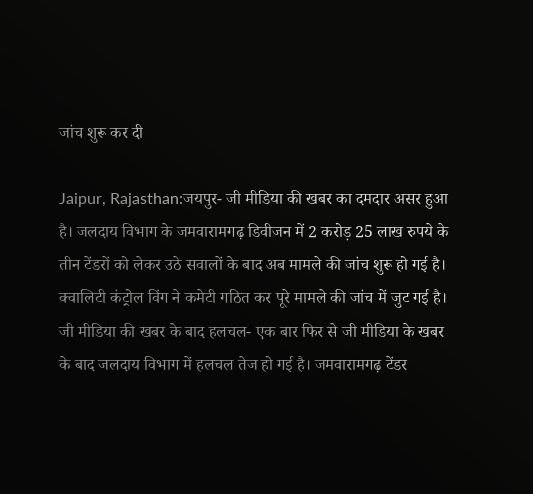जांच शुरू कर दी

Jaipur, Rajasthan:जयपुर- जी मीडिया की खबर का दमदार असर हुआ है। जलदाय विभाग के जमवारामगढ़ डिवीजन में 2 करोड़ 25 लाख रुपये के तीन टेंडरों को लेकर उठे सवालों के बाद अब मामले की जांच शुरू हो गई है। क्वालिटी कंट्रोल विंग ने कमेटी गठित कर पूरे मामले की जांच में जुट गई है। जी मीडिया की खबर के बाद हलचल- एक बार फिर से जी मीडिया के खबर के बाद जलदाय विभाग में हलचल तेज हो गई है। जमवारामगढ़ टेंडर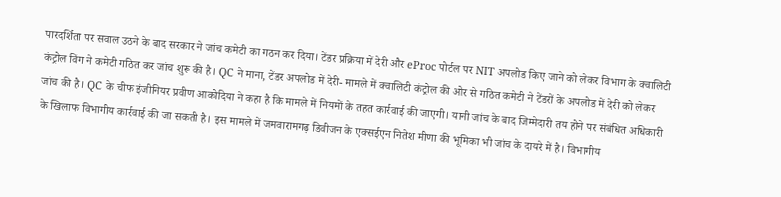पारदर्शिता पर सवाल उठने के बाद सरकार ने जांच कमेटी का गठन कर दिया। टेंडर प्रक्रिया में देरी और eProc पोर्टल पर NIT अपलोड किए जाने को लेकर विभाग के क्वालिटी कंट्रोल विंग ने कमेटी गठित कर जांच शुरू की है। QC ने माना, टेंडर अपलोड में देरी- मामले में क्वालिटी कंट्रोल की ओर से गठित कमेटी ने टेंडरों के अपलोड में देरी को लेकर जांच की है। QC के चीफ इंजीनियर प्रवीण आकोदिया ने कहा है कि मामले में नियमों के तहत कार्रवाई की जाएगी। यानी जांच के बाद जिम्मेदारी तय होने पर संबंधित अधिकारी के खिलाफ विभागीय कार्रवाई की जा सकती है। इस मामले में जमवारामगढ़ डिवीजन के एक्सईएन नितेश मीणा की भूमिका भी जांच के दायरे में है। विभागीय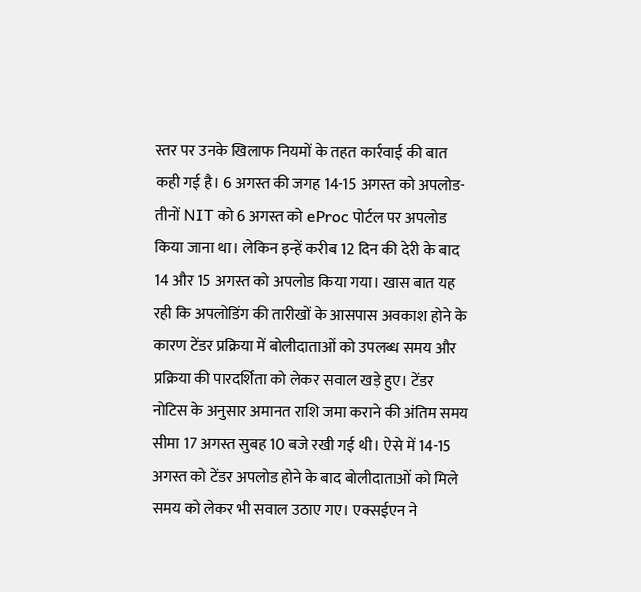स्तर पर उनके खिलाफ नियमों के तहत कार्रवाई की बात कही गई है। 6 अगस्त की जगह 14-15 अगस्त को अपलोड- तीनों NIT को 6 अगस्त को eProc पोर्टल पर अपलोड किया जाना था। लेकिन इन्हें करीब 12 दिन की देरी के बाद 14 और 15 अगस्त को अपलोड किया गया। खास बात यह रही कि अपलोडिंग की तारीखों के आसपास अवकाश होने के कारण टेंडर प्रक्रिया में बोलीदाताओं को उपलब्ध समय और प्रक्रिया की पारदर्शिता को लेकर सवाल खड़े हुए। टेंडर नोटिस के अनुसार अमानत राशि जमा कराने की अंतिम समय सीमा 17 अगस्त सुबह 10 बजे रखी गई थी। ऐसे में 14-15 अगस्त को टेंडर अपलोड होने के बाद बोलीदाताओं को मिले समय को लेकर भी सवाल उठाए गए। एक्सईएन ने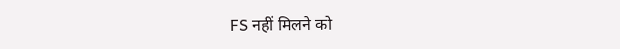FS नहीं मिलने को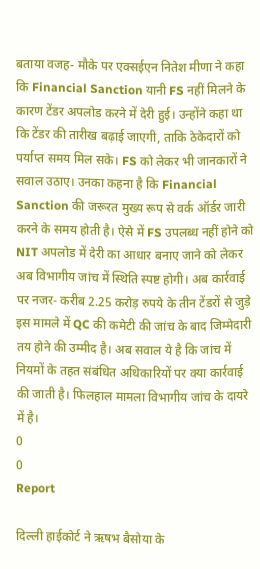बताया वजह- मौके पर एक्सईएन नितेश मीणा ने कहा कि Financial Sanction यानी FS नहीं मिलने के कारण टेंडर अपलोड करने में देरी हुई। उन्होंने कहा था कि टेंडर की तारीख बढ़ाई जाएगी, ताकि ठेकेदारों को पर्याप्त समय मिल सके। FS को लेकर भी जानकारों ने सवाल उठाए। उनका कहना है कि Financial Sanction की जरूरत मुख्य रूप से वर्क ऑर्डर जारी करने के समय होती है। ऐसे में FS उपलब्ध नहीं होने को NIT अपलोड में देरी का आधार बनाए जाने को लेकर अब विभागीय जांच में स्थिति स्पष्ट होगी। अब कार्रवाई पर नजर- करीब 2.25 करोड़ रुपये के तीन टेंडरों से जुड़े इस मामले में QC की कमेटी की जांच के बाद जिम्मेदारी तय होने की उम्मीद है। अब सवाल ये है कि जांच में नियमों के तहत संबंधित अधिकारियों पर क्या कार्रवाई की जाती है। फिलहाल मामला विभागीय जांच के दायरे में है।
0
0
Report

दिल्ली हाईकोर्ट ने ऋषभ बैसोया के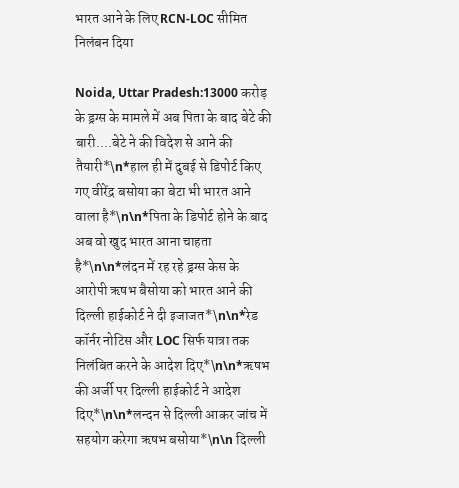भारत आने के लिए RCN-LOC सीमित निलंबन दिया

Noida, Uttar Pradesh:13000 करोड़ के ड्रग्स के मामले में अब पिता के बाद बेटे की बारी....बेटे ने की विदेश से आने की तैयारी*\n*हाल ही में दुबई से डिपोर्ट किए गए वीरेंद्र बसोया का बेटा भी भारत आने वाला है*\n\n*पिता के डिपोर्ट होने के बाद अब वो खुद भारत आना चाहता है*\n\n*लंदन में रह रहे ड्रग्स केस के आरोपी ऋषभ बैसोया को भारत आने की दिल्ली हाईकोर्ट ने दी इजाजत*\n\n*रेड कॉर्नर नोटिस और LOC सिर्फ यात्रा तक निलंबित करने के आदेश दिए*\n\n*ऋषभ की अर्जी पर दिल्ली हाईकोर्ट ने आदेश दिए*\n\n*लन्दन से दिल्ली आकर जांच में सहयोग करेगा ऋषभ बसोया*\n\n दिल्ली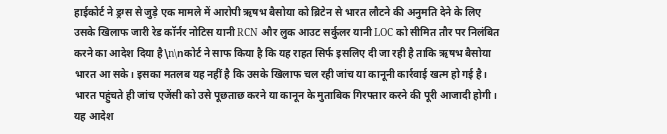हाईकोर्ट ने ड्रग्स से जुड़े एक मामले में आरोपी ऋषभ बैसोया को ब्रिटेन से भारत लौटने की अनुमति देने के लिए उसके खिलाफ जारी रेड कॉर्नर नोटिस यानी RCN और लुक आउट सर्कुलर यानी LOC को सीमित तौर पर निलंबित करने का आदेश दिया है\n\nकोर्ट ने साफ किया है कि यह राहत सिर्फ इसलिए दी जा रही है ताकि ऋषभ बैसोया भारत आ सके। इसका मतलब यह नहीं है कि उसके खिलाफ चल रही जांच या कानूनी कार्रवाई खत्म हो गई है। भारत पहुंचते ही जांच एजेंसी को उसे पूछताछ करने या कानून के मुताबिक गिरफ्तार करने की पूरी आजादी होगी। यह आदेश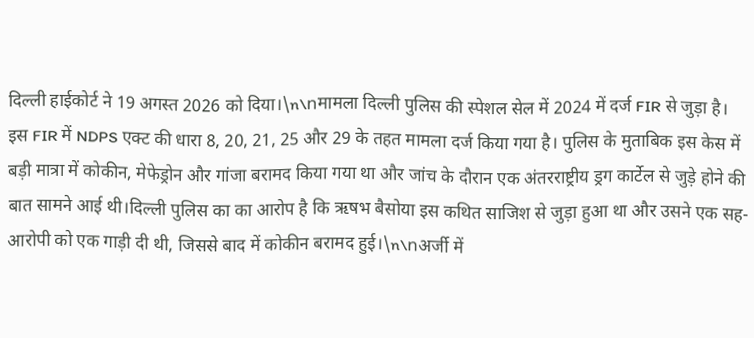दिल्ली हाईकोर्ट ने 19 अगस्त 2026 को दिया।\n\nमामला दिल्ली पुलिस की स्पेशल सेल में 2024 में दर्ज FIR से जुड़ा है। इस FIR में NDPS एक्ट की धारा 8, 20, 21, 25 और 29 के तहत मामला दर्ज किया गया है। पुलिस के मुताबिक इस केस में बड़ी मात्रा में कोकीन, मेफेड्रोन और गांजा बरामद किया गया था और जांच के दौरान एक अंतरराष्ट्रीय ड्रग कार्टेल से जुड़े होने की बात सामने आई थी।दिल्ली पुलिस का का आरोप है कि ऋषभ बैसोया इस कथित साजिश से जुड़ा हुआ था और उसने एक सह-आरोपी को एक गाड़ी दी थी, जिससे बाद में कोकीन बरामद हुई।\n\nअर्जी में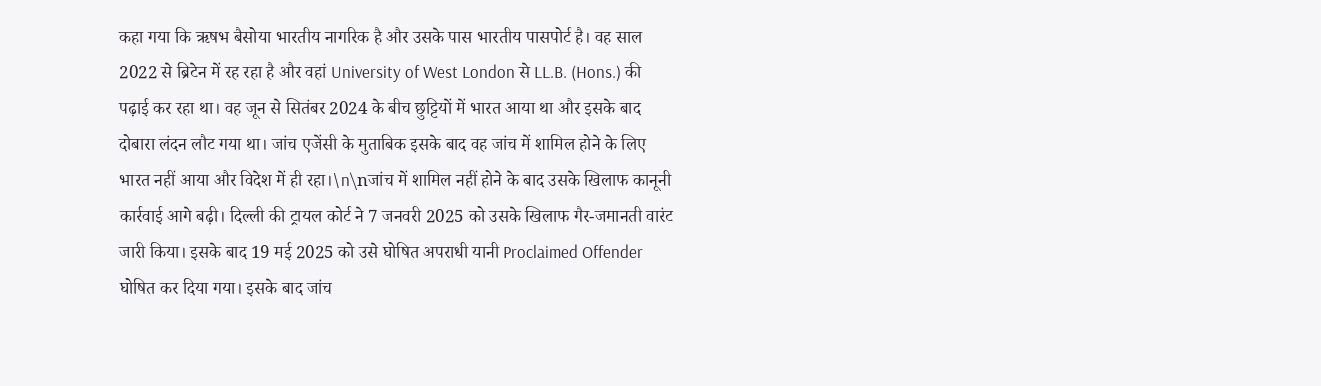कहा गया कि ऋषभ बैसोया भारतीय नागरिक है और उसके पास भारतीय पासपोर्ट है। वह साल 2022 से ब्रिटेन में रह रहा है और वहां University of West London से LL.B. (Hons.) की पढ़ाई कर रहा था। वह जून से सितंबर 2024 के बीच छुट्टियों में भारत आया था और इसके बाद दोबारा लंदन लौट गया था। जांच एजेंसी के मुताबिक इसके बाद वह जांच में शामिल होने के लिए भारत नहीं आया और विदेश में ही रहा।\n\nजांच में शामिल नहीं होने के बाद उसके खिलाफ कानूनी कार्रवाई आगे बढ़ी। दिल्ली की ट्रायल कोर्ट ने 7 जनवरी 2025 को उसके खिलाफ गैर-जमानती वारंट जारी किया। इसके बाद 19 मई 2025 को उसे घोषित अपराधी यानी Proclaimed Offender घोषित कर दिया गया। इसके बाद जांच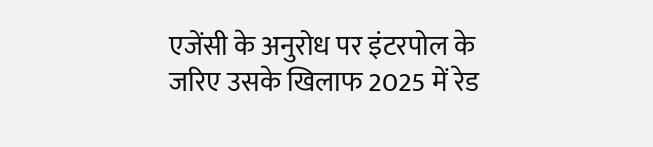एजेंसी के अनुरोध पर इंटरपोल के जरिए उसके खिलाफ 2025 में रेड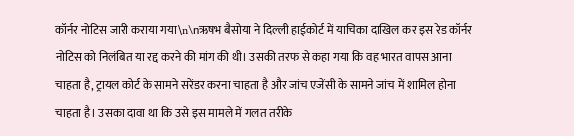कॉर्नर नोटिस जारी कराया गया\n\nऋषभ बैसोया ने दिल्ली हाईकोर्ट में याचिका दाखिल कर इस रेड कॉर्नर नोटिस को निलंबित या रद्द करने की मांग की थी। उसकी तरफ से कहा गया कि वह भारत वापस आना चाहता है, ट्रायल कोर्ट के सामने सरेंडर करना चाहता है और जांच एजेंसी के सामने जांच में शामिल होना चाहता है। उसका दावा था कि उसे इस मामले में गलत तरीके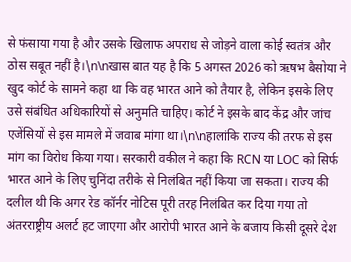से फंसाया गया है और उसके खिलाफ अपराध से जोड़ने वाला कोई स्वतंत्र और ठोस सबूत नहीं है।\n\nखास बात यह है कि 5 अगस्त 2026 को ऋषभ बैसोया ने खुद कोर्ट के सामने कहा था कि वह भारत आने को तैयार है, लेकिन इसके लिए उसे संबंधित अधिकारियों से अनुमति चाहिए। कोर्ट ने इसके बाद केंद्र और जांच एजेंसियों से इस मामले में जवाब मांगा था।\n\nहालांकि राज्य की तरफ से इस मांग का विरोध किया गया। सरकारी वकील ने कहा कि RCN या LOC को सिर्फ भारत आने के लिए चुनिंदा तरीके से निलंबित नहीं किया जा सकता। राज्य की दलील थी कि अगर रेड कॉर्नर नोटिस पूरी तरह निलंबित कर दिया गया तो अंतरराष्ट्रीय अलर्ट हट जाएगा और आरोपी भारत आने के बजाय किसी दूसरे देश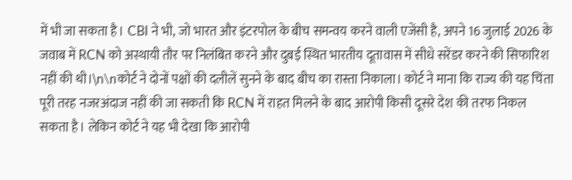में भी जा सकता है। CBI ने भी, जो भारत और इंटरपोल के बीच समन्वय करने वाली एजेंसी है, अपने 16 जुलाई 2026 के जवाब में RCN को अस्थायी तौर पर निलंबित करने और दुबई स्थित भारतीय दूतावास में सीधे सरेंडर करने की सिफारिश नहीं की थी।\n\nकोर्ट ने दोनों पक्षों की दलीलें सुनने के बाद बीच का रास्ता निकाला। कोर्ट ने माना कि राज्य की यह चिंता पूरी तरह नजरअंदाज नहीं की जा सकती कि RCN में राहत मिलने के बाद आरोपी किसी दूसरे देश की तरफ निकल सकता है। लेकिन कोर्ट ने यह भी देखा कि आरोपी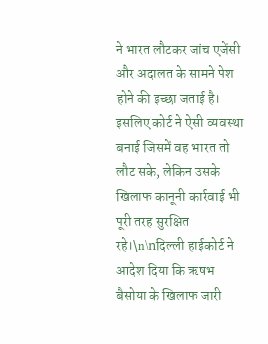ने भारत लौटकर जांच एजेंसी और अदालत के सामने पेश होने की इच्छा जताई है। इसलिए कोर्ट ने ऐसी व्यवस्था बनाई जिसमें वह भारत तो लौट सके, लेकिन उसके खिलाफ कानूनी कार्रवाई भी पूरी तरह सुरक्षित रहे।\n\nदिल्ली हाईकोर्ट ने आदेश दिया कि ऋषभ बैसोया के खिलाफ जारी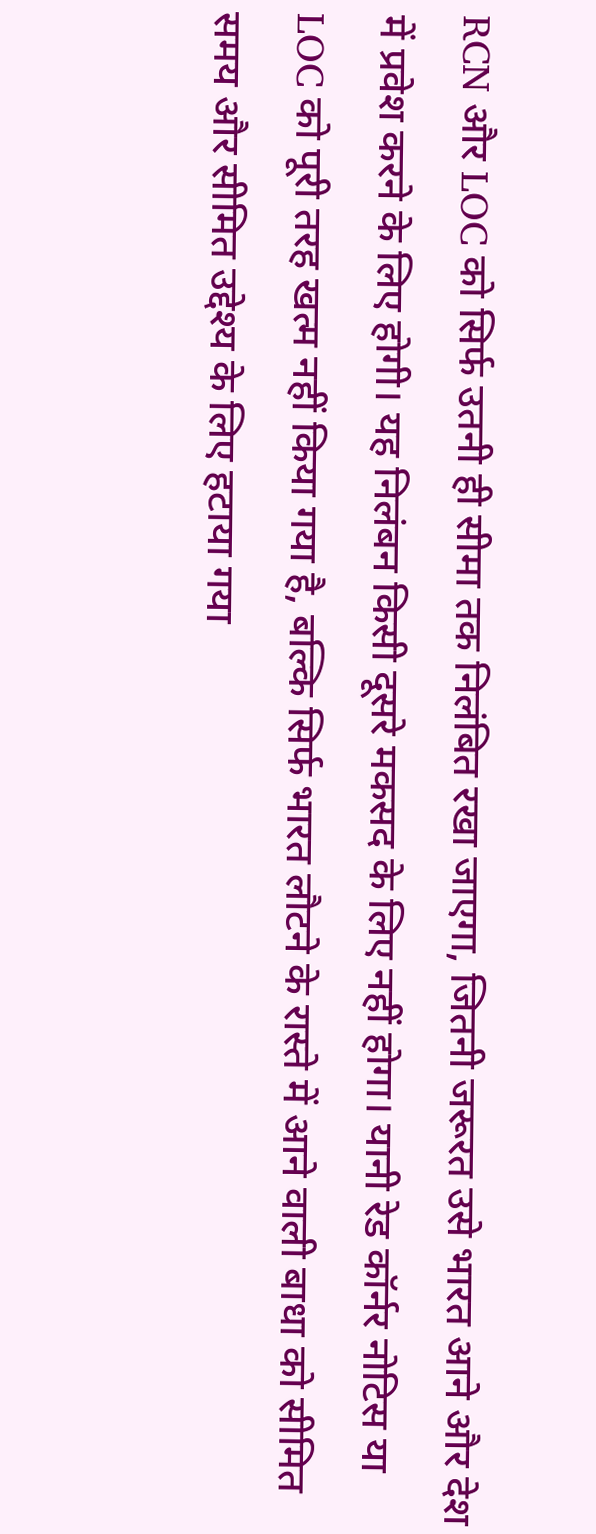RCN और LOC को सिर्फ उतनी ही सीमा तक निलंबित रखा जाएगा, जितनी जरूरत उसे भारत आने और देश में प्रवेश करने के लिए होगी। यह निलंबन किसी दूसरे मकसद के लिए नहीं होगा। यानी रेड कॉर्नर नोटिस या LOC को पूरी तरह खत्म नहीं किया गया है, बल्कि सिर्फ भारत लौटने के रास्ते में आने वाली बाधा को सीमित समय और सीमित उद्देश्य के लिए हटाया गया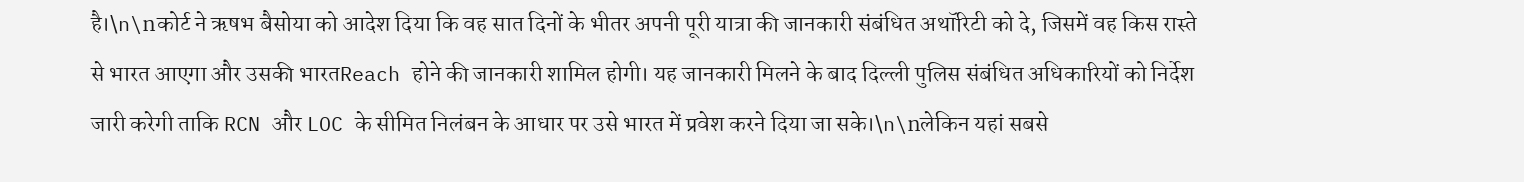है।\n\nकोर्ट ने ऋषभ बैसोया को आदेश दिया कि वह सात दिनों के भीतर अपनी पूरी यात्रा की जानकारी संबंधित अथॉरिटी को दे, जिसमें वह किस रास्ते से भारत आएगा और उसकी भारतReach होने की जानकारी शामिल होगी। यह जानकारी मिलने के बाद दिल्ली पुलिस संबंधित अधिकारियों को निर्देश जारी करेगी ताकि RCN और LOC के सीमित निलंबन के आधार पर उसे भारत में प्रवेश करने दिया जा सके।\n\nलेकिन यहां सबसे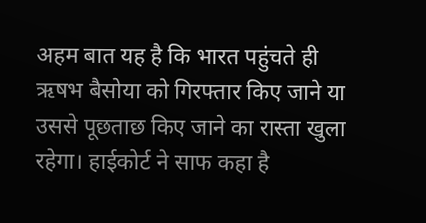अहम बात यह है कि भारत पहुंचते ही ऋषभ बैसोया को गिरफ्तार किए जाने या उससे पूछताछ किए जाने का रास्ता खुला रहेगा। हाईकोर्ट ने साफ कहा है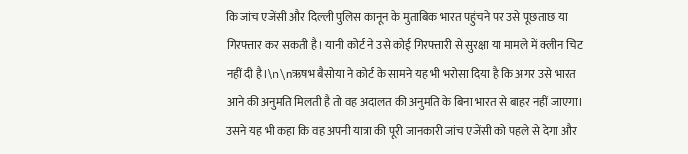कि जांच एजेंसी और दिल्ली पुलिस कानून के मुताबिक भारत पहुंचने पर उसे पूछताछ या गिरफ्तार कर सकती है। यानी कोर्ट ने उसे कोई गिरफ्तारी से सुरक्षा या मामले में क्लीन चिट नहीं दी है।\n\nऋषभ बैसोया ने कोर्ट के सामने यह भी भरोसा दिया है कि अगर उसे भारत आने की अनुमति मिलती है तो वह अदालत की अनुमति के बिना भारत से बाहर नहीं जाएगा। उसने यह भी कहा कि वह अपनी यात्रा की पूरी जानकारी जांच एजेंसी को पहले से देगा और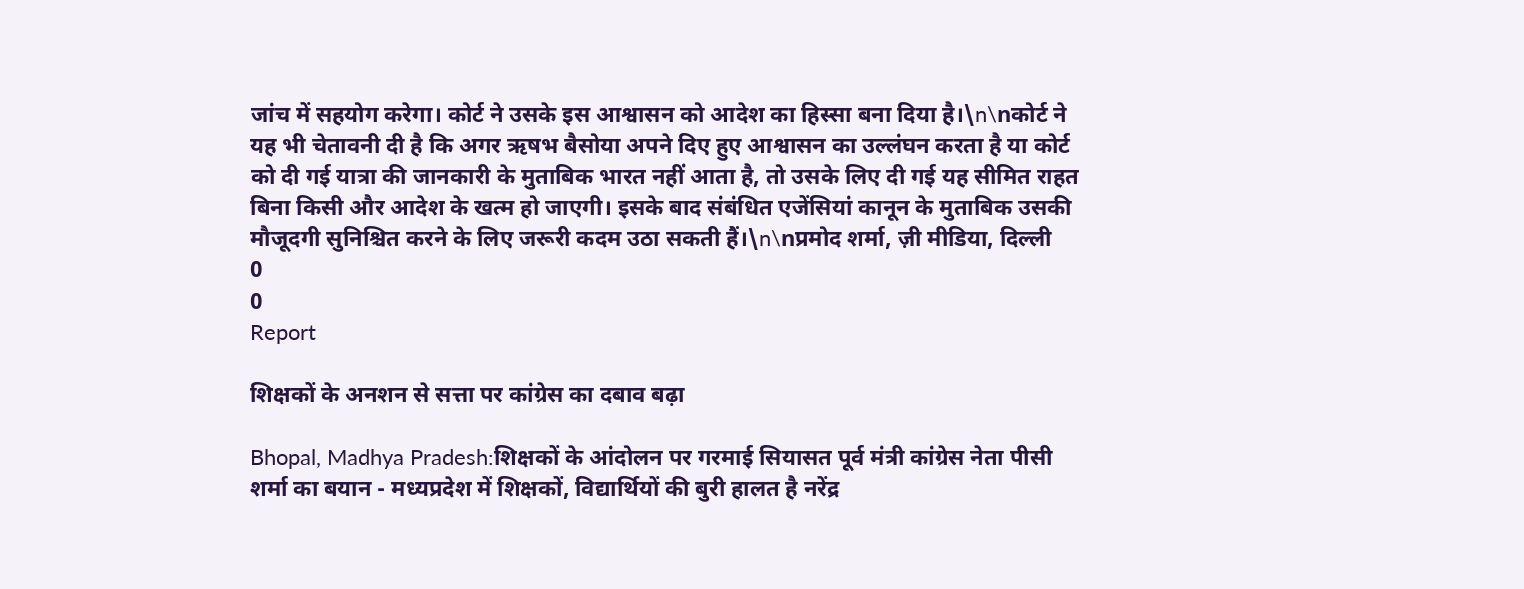जांच में सहयोग करेगा। कोर्ट ने उसके इस आश्वासन को आदेश का हिस्सा बना दिया है।\n\nकोर्ट ने यह भी चेतावनी दी है कि अगर ऋषभ बैसोया अपने दिए हुए आश्वासन का उल्लंघन करता है या कोर्ट को दी गई यात्रा की जानकारी के मुताबिक भारत नहीं आता है, तो उसके लिए दी गई यह सीमित राहत बिना किसी और आदेश के खत्म हो जाएगी। इसके बाद संबंधित एजेंसियां कानून के मुताबिक उसकी मौजूदगी सुनिश्चित करने के लिए जरूरी कदम उठा सकती हैं।\n\nप्रमोद शर्मा, ज़ी मीडिया, दिल्ली
0
0
Report

शिक्षकों के अनशन से सत्ता पर कांग्रेस का दबाव बढ़ा

Bhopal, Madhya Pradesh:शिक्षकों के आंदोलन पर गरमाई सियासत पूर्व मंत्री कांग्रेस नेता पीसी शर्मा का बयान - मध्यप्रदेश में शिक्षकों, विद्यार्थियों की बुरी हालत है नरेंद्र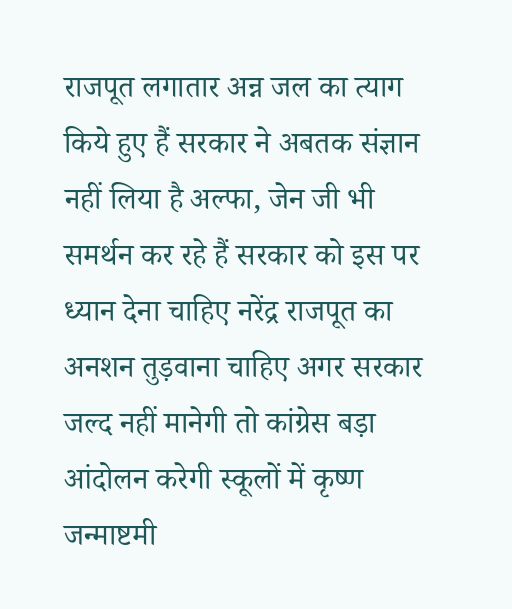राजपूत लगातार अन्न जल का त्याग किये हुए हैं सरकार ने अबतक संज्ञान नहीं लिया है अल्फा, जेन जी भी समर्थन कर रहे हैं सरकार को इस पर ध्यान देना चाहिए नरेंद्र राजपूत का अनशन तुड़वाना चाहिए अगर सरकार जल्द नहीं मानेगी तो कांग्रेस बड़ा आंदोलन करेगी स्कूलों में कृष्ण जन्माष्टमी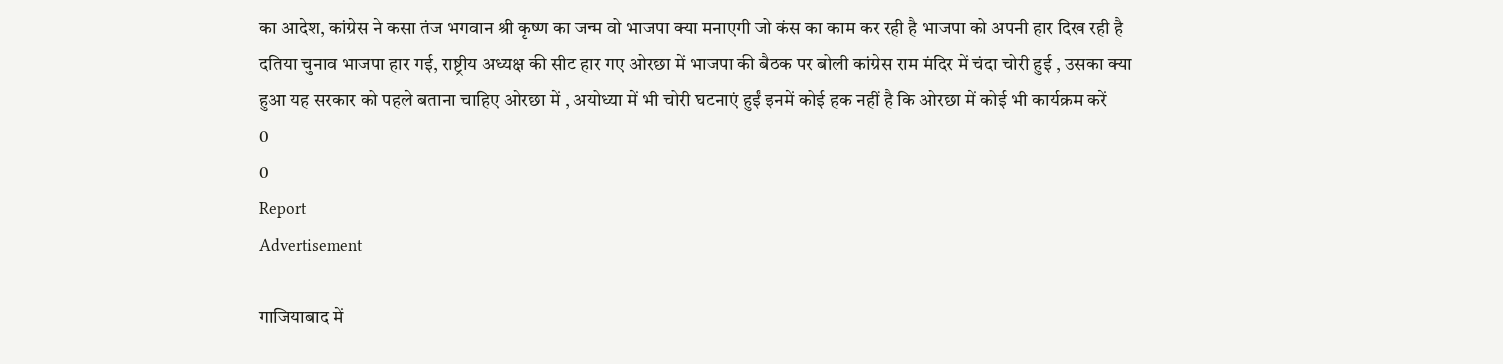का आदेश, कांग्रेस ने कसा तंज भगवान श्री कृष्ण का जन्म वो भाजपा क्या मनाएगी जो कंस का काम कर रही है भाजपा को अपनी हार दिख रही है दतिया चुनाव भाजपा हार गई, राष्ट्रीय अध्यक्ष की सीट हार गए ओरछा में भाजपा की बैठक पर बोली कांग्रेस राम मंदिर में चंदा चोरी हुई , उसका क्या हुआ यह सरकार को पहले बताना चाहिए ओरछा में , अयोध्या में भी चोरी घटनाएं हुईं इनमें कोई हक नहीं है कि ओरछा में कोई भी कार्यक्रम करें
0
0
Report
Advertisement

गाजियाबाद में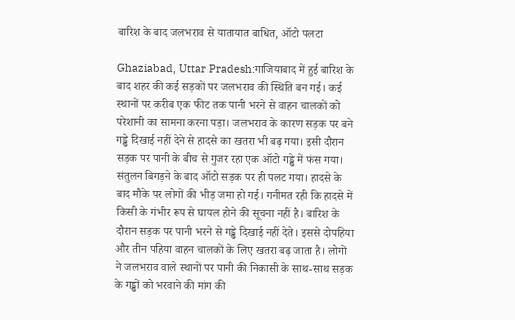बारिश के बाद जलभराव से यातायात बाधित, ऑटो पलटा

Ghaziabad, Uttar Pradesh:गाजियाबाद में हुई बारिश के बाद शहर की कई सड़कों पर जलभराव की स्थिति बन गई। कई स्थानों पर करीब एक फीट तक पानी भरने से वाहन चालकों को परेशानी का सामना करना पड़ा। जलभराव के कारण सड़क पर बने गड्ढे दिखाई नहीं देने से हादसे का खतरा भी बढ़ गया। इसी दौरान सड़क पर पानी के बीच से गुजर रहा एक ऑटो गड्ढे में फंस गया। संतुलन बिगड़ने के बाद ऑटो सड़क पर ही पलट गया। हादसे के बाद मौके पर लोगों की भीड़ जमा हो गई। गनीमत रही कि हादसे में किसी के गंभीर रूप से घायल होने की सूचना नहीं है। बारिश के दौरान सड़क पर पानी भरने से गड्ढे दिखाई नहीं देते। इससे दोपहिया और तीन पहिया वाहन चालकों के लिए खतरा बढ़ जाता है। लोगों ने जलभराव वाले स्थानों पर पानी की निकासी के साथ-साथ सड़क के गड्ढों को भरवाने की मांग की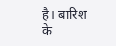है। बारिश के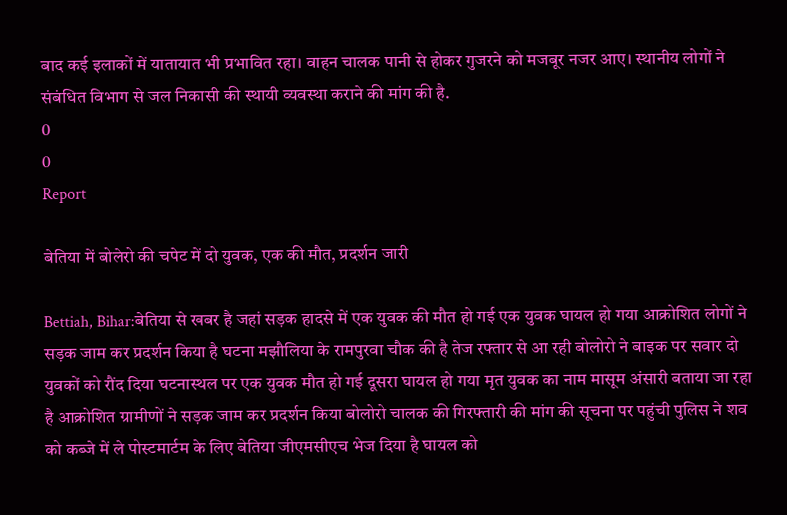बाद कई इलाकों में यातायात भी प्रभावित रहा। वाहन चालक पानी से होकर गुजरने को मजबूर नजर आए। स्थानीय लोगों ने संबंधित विभाग से जल निकासी की स्थायी व्यवस्था कराने की मांग की है.
0
0
Report

बेतिया में बोलेरो की चपेट में दो युवक, एक की मौत, प्रदर्शन जारी

Bettiah, Bihar:बेतिया से खबर है जहां सड़क हादसे में एक युवक की मौत हो गई एक युवक घायल हो गया आक्रोशित लोगों ने सड़क जाम कर प्रदर्शन किया है घटना मझौलिया के रामपुरवा चौक की है तेज रफ्तार से आ रही बोलोरो ने बाइक पर सवार दो युवकों को रौंद दिया घटनास्थल पर एक युवक मौत हो गई दूसरा घायल हो गया मृत युवक का नाम मासूम अंसारी बताया जा रहा है आक्रोशित ग्रामीणों ने सड़क जाम कर प्रदर्शन किया बोलोरो चालक की गिरफ्तारी की मांग की सूचना पर पहुंची पुलिस ने शव को कब्जे में ले पोस्टमार्टम के लिए बेतिया जीएमसीएच भेज दिया है घायल को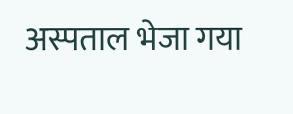अस्पताल भेजा गया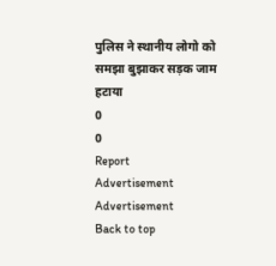पुलिस ने स्थानीय लोगो को समझा बुझाकर सड़क जाम हटाया
0
0
Report
Advertisement
Advertisement
Back to top